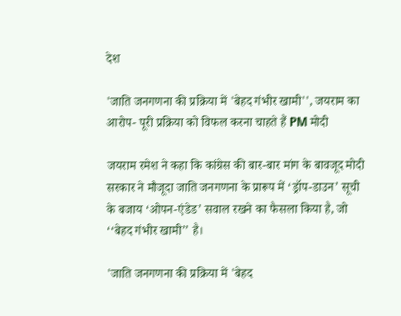देश

'जाति जनगणना की प्रक्रिया में 'बेहद गंभीर खामी'', जयराम का आरोप- पूरी प्रक्रिया को विफल करना चाहते हैं PM मोदी

जयराम रमेश ने कहा कि कांग्रेस की बार-बार मांग के बावजूद मोदी सरकार ने मौजूदा जाति जनगणना के प्रारूप में ‘ड्रॉप-डाउन’ सूची के बजाय ‘ओपन-एंडेड’ सवाल रखने का फैसला किया है, जो ‘‘बेहद गंभीर खामी’’ है।

'जाति जनगणना की प्रक्रिया में 'बेहद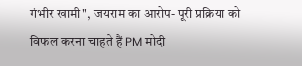गंभीर खामी'', जयराम का आरोप- पूरी प्रक्रिया को विफल करना चाहते हैं PM मोदी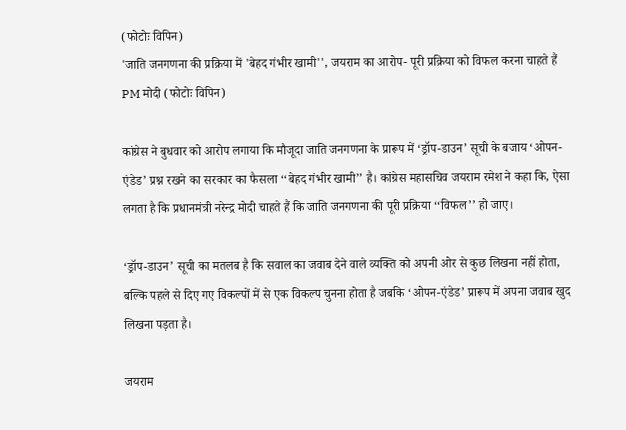(फोटोः विपिन)
'जाति जनगणना की प्रक्रिया में 'बेहद गंभीर खामी'', जयराम का आरोप- पूरी प्रक्रिया को विफल करना चाहते हैं PM मोदी (फोटोः विपिन)

कांग्रेस ने बुधवार को आरोप लगाया कि मौजूदा जाति जनगणना के प्रारूप में ‘ड्रॉप-डाउन’ सूची के बजाय ‘ओपन-एंडेड’ प्रश्न रखने का सरकार का फैसला ‘‘बेहद गंभीर खामी’’ है। कांग्रेस महासचिव जयराम रमेश ने कहा कि, ऐसा लगता है कि प्रधानमंत्री नरेन्द्र मोदी चाहते हैं कि जाति जनगणना की पूरी प्रक्रिया ‘‘विफल’’ हो जाए।

‘ड्रॉप-डाउन’ सूची का मतलब है कि सवाल का जवाब देने वाले व्यक्ति को अपनी ओर से कुछ लिखना नहीं होता, बल्कि पहले से दिए गए विकल्पों में से एक विकल्प चुनना होता है जबकि ‘ओपन-एंडेड’ प्रारूप में अपना जवाब खुद लिखना पड़ता है।

जयराम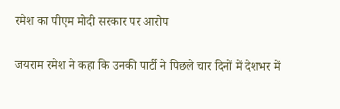रमेश का पीएम मोदी सरकार पर आरोप

जयराम रमेश ने कहा कि उनकी पार्टी ने पिछले चार दिनों में देशभर में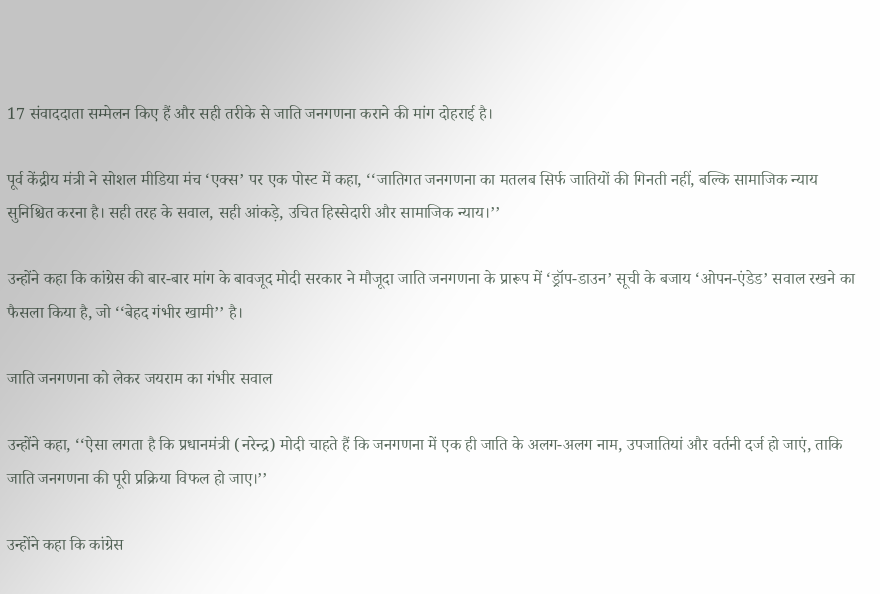17 संवाददाता सम्मेलन किए हैं और सही तरीके से जाति जनगणना कराने की मांग दोहराई है।

पूर्व केंद्रीय मंत्री ने सोशल मीडिया मंच ‘एक्स’ पर एक पोस्ट में कहा, ‘‘जातिगत जनगणना का मतलब सिर्फ जातियों की गिनती नहीं, बल्कि सामाजिक न्याय सुनिश्चित करना है। सही तरह के सवाल, सही आंकड़े, उचित हिस्सेदारी और सामाजिक न्याय।’’

उन्होंने कहा कि कांग्रेस की बार-बार मांग के बावजूद मोदी सरकार ने मौजूदा जाति जनगणना के प्रारूप में ‘ड्रॉप-डाउन’ सूची के बजाय ‘ओपन-एंडेड’ सवाल रखने का फैसला किया है, जो ‘‘बेहद गंभीर खामी’’ है।

जाति जनगणना को लेकर जयराम का गंभीर सवाल

उन्होंने कहा, ‘‘ऐसा लगता है कि प्रधानमंत्री (नरेन्द्र) मोदी चाहते हैं कि जनगणना में एक ही जाति के अलग-अलग नाम, उपजातियां और वर्तनी दर्ज हो जाएं, ताकि जाति जनगणना की पूरी प्रक्रिया विफल हो जाए।’’

उन्होंने कहा कि कांग्रेस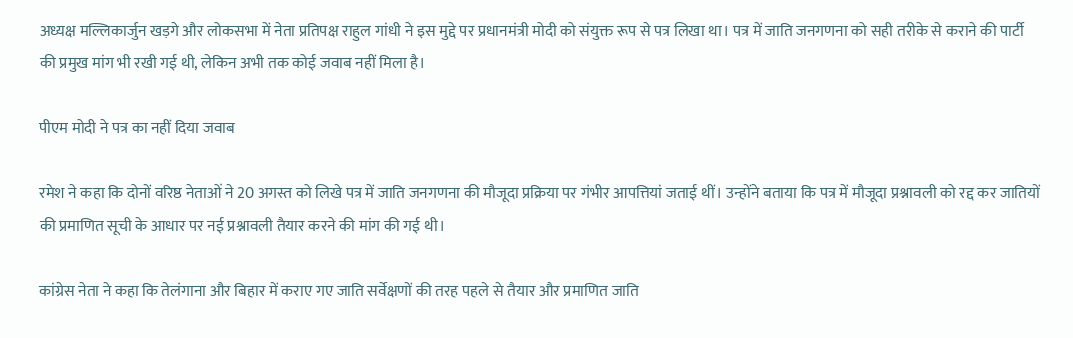अध्यक्ष मल्लिकार्जुन खड़गे और लोकसभा में नेता प्रतिपक्ष राहुल गांधी ने इस मुद्दे पर प्रधानमंत्री मोदी को संयुक्त रूप से पत्र लिखा था। पत्र में जाति जनगणना को सही तरीके से कराने की पार्टी की प्रमुख मांग भी रखी गई थी, लेकिन अभी तक कोई जवाब नहीं मिला है।

पीएम मोदी ने पत्र का नहीं दिया जवाब

रमेश ने कहा कि दोनों वरिष्ठ नेताओं ने 20 अगस्त को लिखे पत्र में जाति जनगणना की मौजूदा प्रक्रिया पर गंभीर आपत्तियां जताई थीं। उन्होंने बताया कि पत्र में मौजूदा प्रश्नावली को रद्द कर जातियों की प्रमाणित सूची के आधार पर नई प्रश्नावली तैयार करने की मांग की गई थी।

कांग्रेस नेता ने कहा कि तेलंगाना और बिहार में कराए गए जाति सर्वेक्षणों की तरह पहले से तैयार और प्रमाणित जाति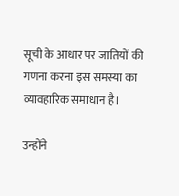सूची के आधार पर जातियों की गणना करना इस समस्या का व्यावहारिक समाधान है।

उन्होंने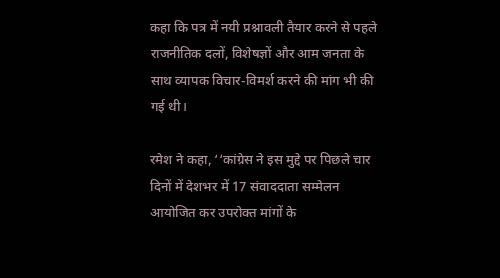कहा कि पत्र में नयी प्रश्नावली तैयार करने से पहले राजनीतिक दलों, विशेषज्ञों और आम जनता के साथ व्यापक विचार-विमर्श करने की मांग भी की गई थी।

रमेश ने कहा, ‘‘कांग्रेस ने इस मुद्दे पर पिछले चार दिनों में देशभर में 17 संवाददाता सम्मेलन आयोजित कर उपरोक्त मांगों के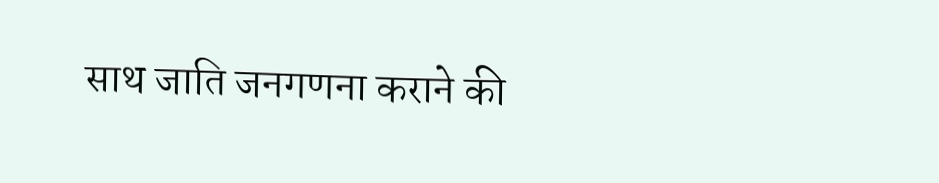साथ जाति जनगणना कराने की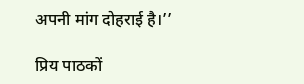अपनी मांग दोहराई है।’’

प्रिय पाठकों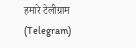हमारे टेलीग्राम (Telegram)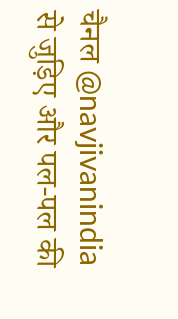चैनल @navjivanindia से जुड़िए और पल-पल की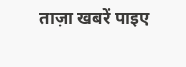ताज़ा खबरें पाइए